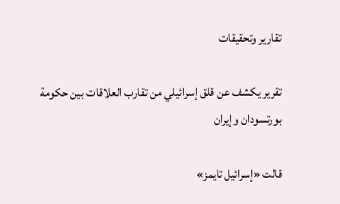تقارير وتحقيقات

تقرير يكشف عن قلق إسرائيلي من تقارب العلاقات بين حكومة بورتسودان وإيران

قالت «إسرائيل تايمز»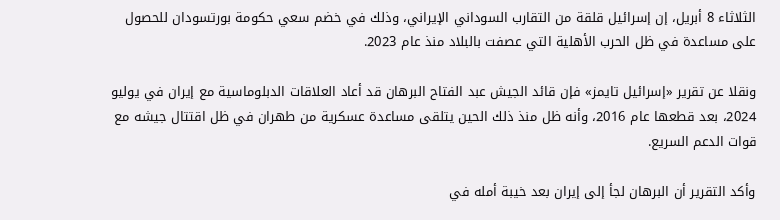الثلاثاء 8 أبريل، إن إسرائيل قلقة من التقارب السوداني الإيراني، وذلك في خضم سعي حكومة بورتسودان للحصول على مساعدة في ظل الحرب الأهلية التي عصفت بالبلاد منذ عام 2023.

ونقلا عن تقرير «إسرائيل تايمز» فإن قائد الجيش عبد الفتاح البرهان قد أعاد العلاقات الدبلوماسية مع إيران في يوليو 2024، بعد قطعها عام 2016، وأنه ظل منذ ذلك الحين يتلقى مساعدة عسكرية من طهران في ظل اقتتال جيشه مع قوات الدعم السريع.

وأكد التقرير أن البرهان لجأ إلى إيران بعد خيبة أمله في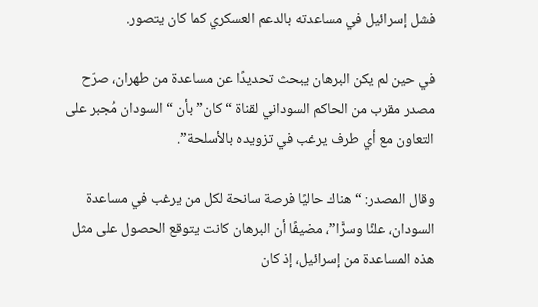فشل إسرائيل في مساعدته بالدعم العسكري كما كان يتصور.

في حين لم يكن البرهان يبحث تحديدًا عن مساعدة من طهران، صرّح مصدر مقرب من الحاكم السوداني لقناة “كان” بأن “السودان مُجبر على التعاون مع أي طرف يرغب في تزويده بالأسلحة”.

وقال المصدر: “هناك حاليًا فرصة سانحة لكل من يرغب في مساعدة السودان، علنًا وسرًّا”، مضيفًا أن البرهان كانت يتوقع الحصول على مثل هذه المساعدة من إسرائيل، إذ كان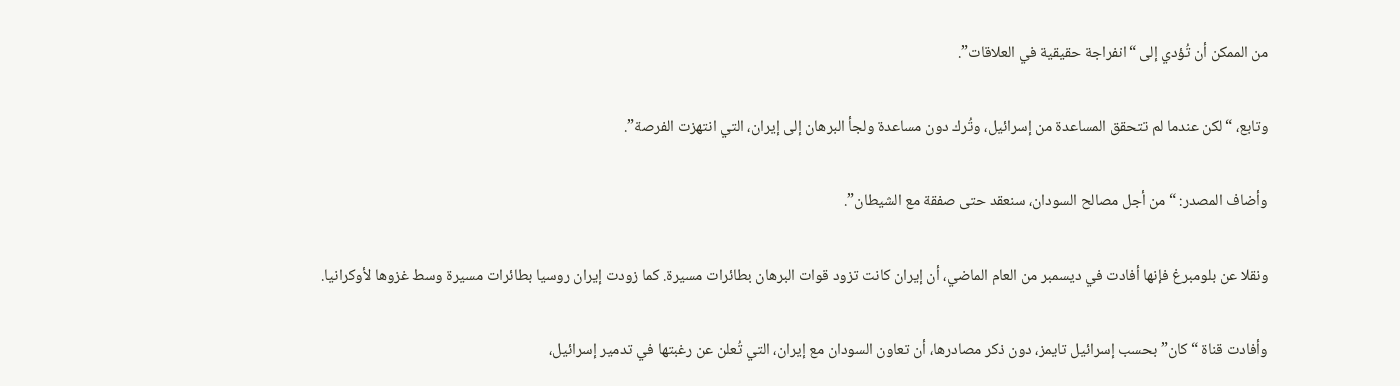من الممكن أن تُؤدي إلى “انفراجة حقيقية في العلاقات”.

وتابع، “لكن عندما لم تتحقق المساعدة من إسرائيل، وتُرك دون مساعدة ولجأ البرهان إلى إيران، التي انتهزت الفرصة”.

وأضاف المصدر: “من أجل مصالح السودان، سنعقد حتى صفقة مع الشيطان”.

ونقلا عن بلومبرغ فإنها أفادت في ديسمبر من العام الماضي، أن إيران كانت تزود قوات البرهان بطائرات مسيرة. كما زودت إيران روسيا بطائرات مسيرة وسط غزوها لأوكرانيا.

وأفادت قناة “كان” بحسب إسرائيل تايمز، دون ذكر مصادرها، أن تعاون السودان مع إيران، التي تُعلن عن رغبتها في تدمير إسرائيل،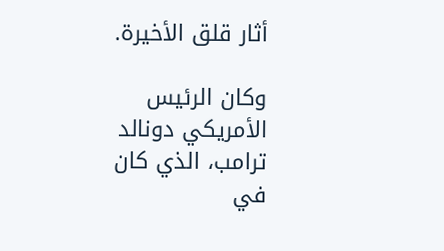أثار قلق الأخيرة.

وكان الرئيس الأمريكي دونالد ترامب، الذي كان في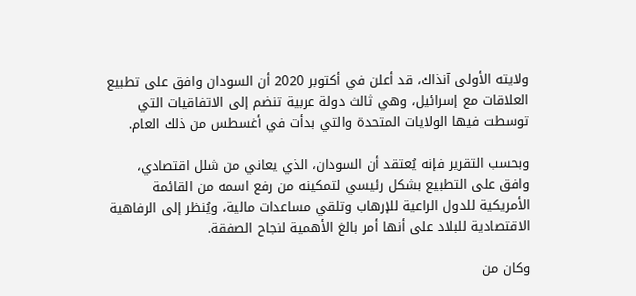ولايته الأولى آنذاك، قد أعلن في أكتوبر 2020 أن السودان وافق على تطبيع العلاقات مع إسرائيل، وهي ثالث دولة عربية تنضم إلى الاتفاقيات التي توسطت فيها الولايات المتحدة والتي بدأت في أغسطس من ذلك العام.

وبحسب التقرير فإنه يُعتقد أن السودان، الذي يعاني من شلل اقتصادي، وافق على التطبيع بشكل رئيسي لتمكينه من رفع اسمه من القائمة الأمريكية للدول الراعية للإرهاب وتلقي مساعدات مالية، ويُنظر إلى الرفاهية الاقتصادية للبلاد على أنها أمر بالغ الأهمية لنجاح الصفقة.

وكان من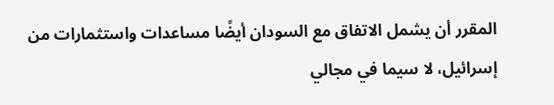المقرر أن يشمل الاتفاق مع السودان أيضًا مساعدات واستثمارات من إسرائيل، لا سيما في مجالي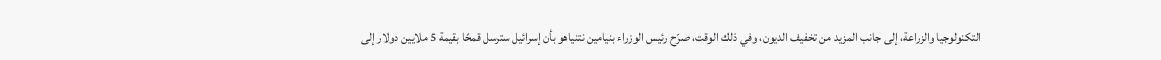التكنولوجيا والزراعة، إلى جانب المزيد من تخفيف الديون، وفي ذلك الوقت، صرّح رئيس الوزراء بنيامين نتنياهو بأن إسرائيل سترسل قمحًا بقيمة 5 ملايين دولار إلى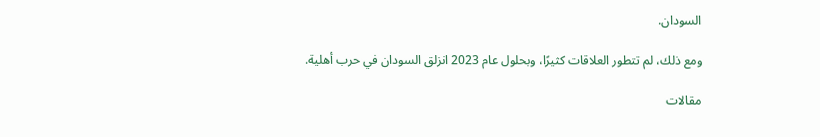السودان.

ومع ذلك، لم تتطور العلاقات كثيرًا، وبحلول عام 2023 انزلق السودان في حرب أهلية.

مقالات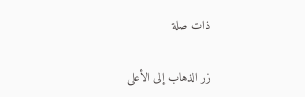ذات صلة

زر الذهاب إلى الأعلى